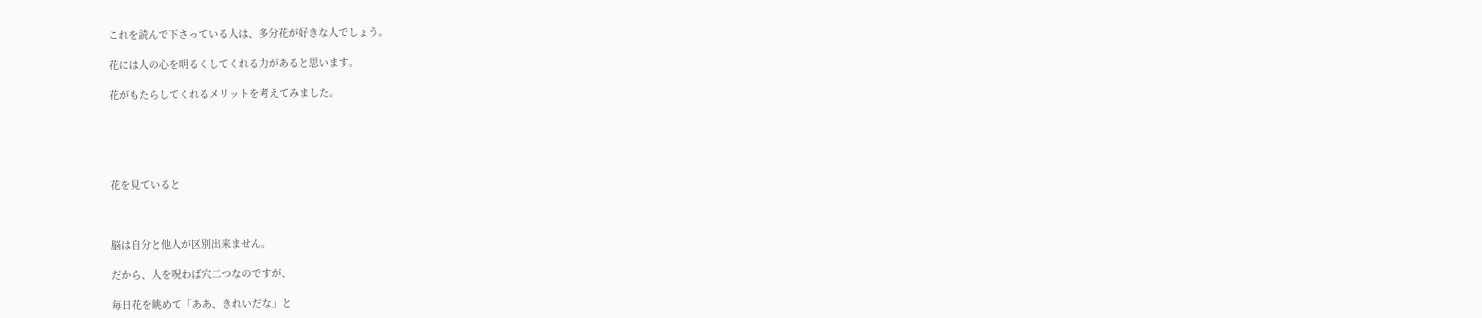これを読んで下さっている人は、多分花が好きな人でしょう。

花には人の心を明るくしてくれる力があると思います。

花がもたらしてくれるメリットを考えてみました。





花を見ていると



脳は自分と他人が区別出来ません。

だから、人を呪わば穴二つなのですが、

毎日花を眺めて「ああ、きれいだな」と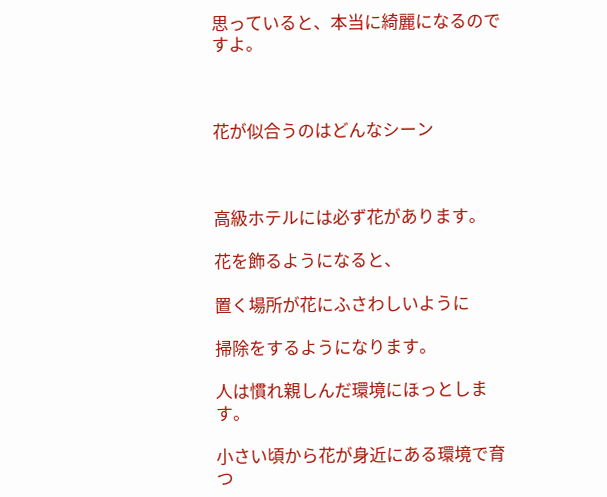思っていると、本当に綺麗になるのですよ。



花が似合うのはどんなシーン



高級ホテルには必ず花があります。

花を飾るようになると、

置く場所が花にふさわしいように

掃除をするようになります。

人は慣れ親しんだ環境にほっとします。

小さい頃から花が身近にある環境で育つ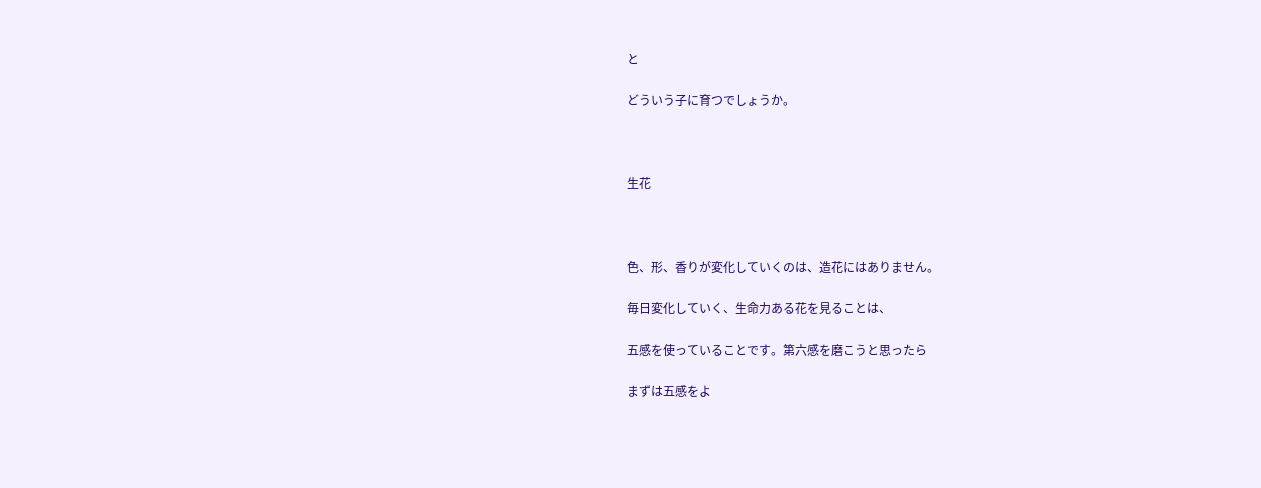と

どういう子に育つでしょうか。



生花



色、形、香りが変化していくのは、造花にはありません。

毎日変化していく、生命力ある花を見ることは、

五感を使っていることです。第六感を磨こうと思ったら

まずは五感をよ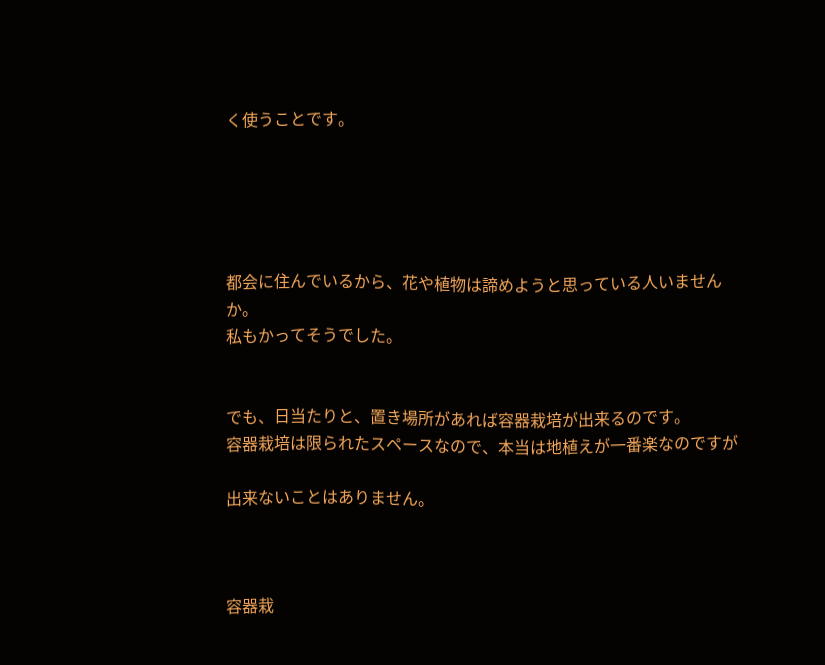く使うことです。





都会に住んでいるから、花や植物は諦めようと思っている人いませんか。
私もかってそうでした。


でも、日当たりと、置き場所があれば容器栽培が出来るのです。
容器栽培は限られたスペースなので、本当は地植えが一番楽なのですが

出来ないことはありません。



容器栽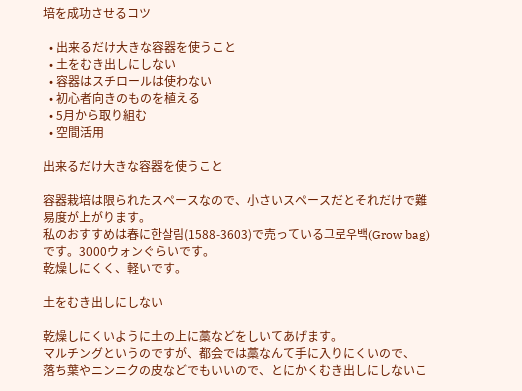培を成功させるコツ

  • 出来るだけ大きな容器を使うこと
  • 土をむき出しにしない
  • 容器はスチロールは使わない
  • 初心者向きのものを植える
  • 5月から取り組む
  • 空間活用

出来るだけ大きな容器を使うこと

容器栽培は限られたスペースなので、小さいスペースだとそれだけで難易度が上がります。
私のおすすめは春に한살림(1588-3603)で売っている그로우백(Grow bag) です。3000ウォンぐらいです。
乾燥しにくく、軽いです。

土をむき出しにしない

乾燥しにくいように土の上に藁などをしいてあげます。
マルチングというのですが、都会では藁なんて手に入りにくいので、
落ち葉やニンニクの皮などでもいいので、とにかくむき出しにしないこ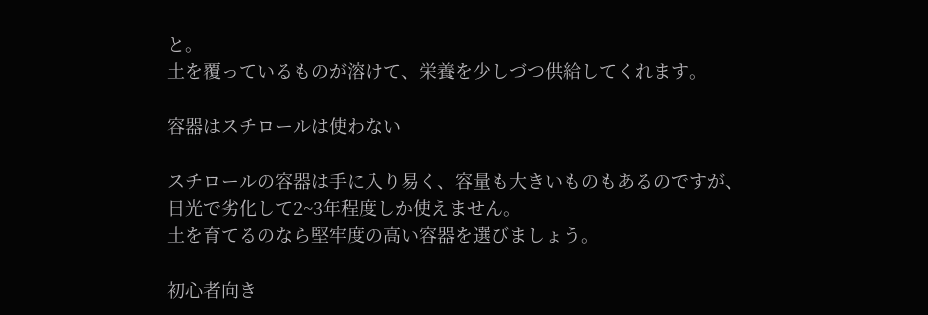と。
土を覆っているものが溶けて、栄養を少しづつ供給してくれます。

容器はスチロールは使わない

スチロールの容器は手に入り易く、容量も大きいものもあるのですが、
日光で劣化して2~3年程度しか使えません。
土を育てるのなら堅牢度の高い容器を選びましょう。

初心者向き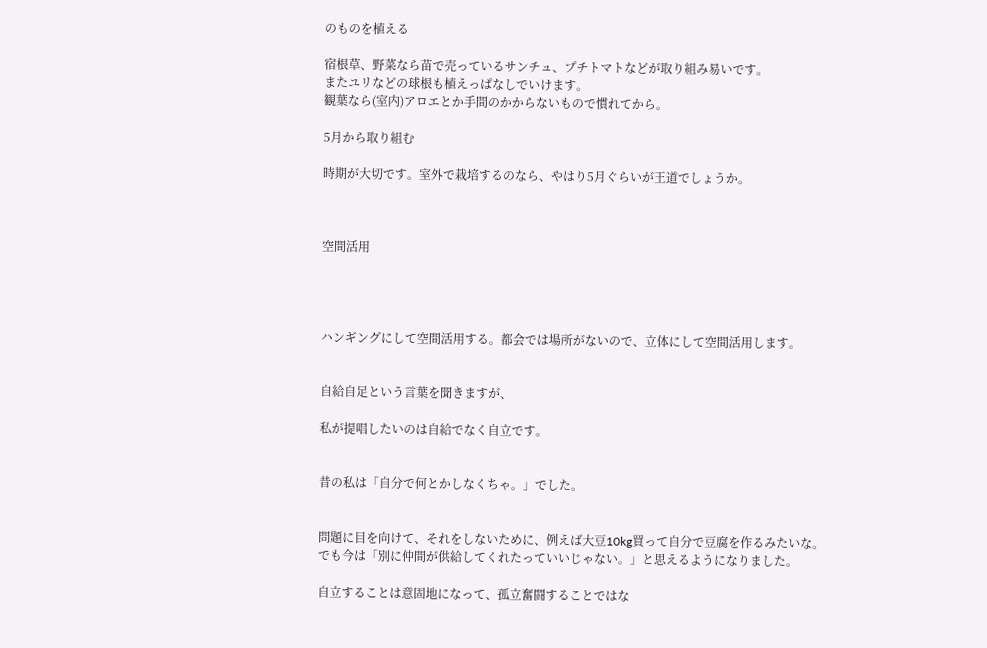のものを植える

宿根草、野菜なら苗で売っているサンチュ、プチトマトなどが取り組み易いです。
またユリなどの球根も植えっぱなしでいけます。
観葉なら(室内)アロエとか手間のかからないもので慣れてから。

5月から取り組む

時期が大切です。室外で栽培するのなら、やはり5月ぐらいが王道でしょうか。



空間活用




ハンギングにして空間活用する。都会では場所がないので、立体にして空間活用します。


自給自足という言葉を聞きますが、

私が提唱したいのは自給でなく自立です。


昔の私は「自分で何とかしなくちゃ。」でした。


問題に目を向けて、それをしないために、例えば大豆10kg買って自分で豆腐を作るみたいな。
でも今は「別に仲間が供給してくれたっていいじゃない。」と思えるようになりました。

自立することは意固地になって、孤立奮闘することではな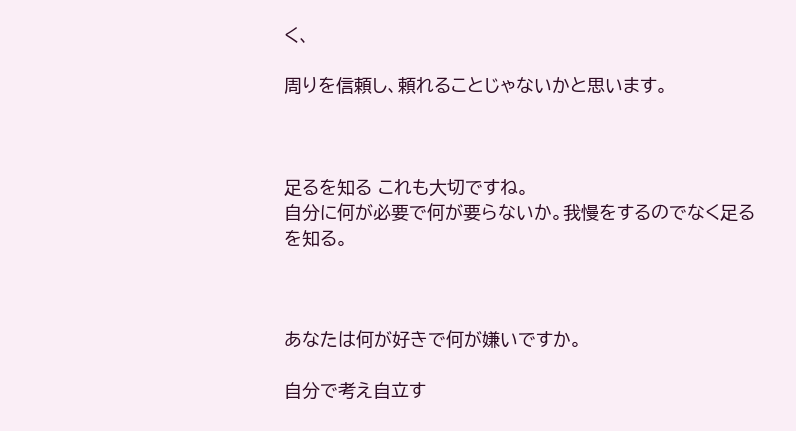く、

周りを信頼し、頼れることじゃないかと思います。



足るを知る これも大切ですね。
自分に何が必要で何が要らないか。我慢をするのでなく足るを知る。



あなたは何が好きで何が嫌いですか。

自分で考え自立す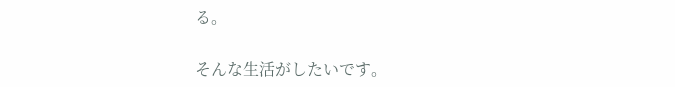る。

そんな生活がしたいです。